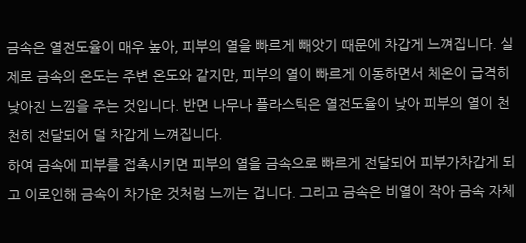금속은 열전도율이 매우 높아, 피부의 열을 빠르게 빼앗기 때문에 차갑게 느껴집니다. 실제로 금속의 온도는 주변 온도와 같지만, 피부의 열이 빠르게 이동하면서 체온이 급격히 낮아진 느낌을 주는 것입니다. 반면 나무나 플라스틱은 열전도율이 낮아 피부의 열이 천천히 전달되어 덜 차갑게 느껴집니다.
하여 금속에 피부를 접촉시키면 피부의 열을 금속으로 빠르게 전달되어 피부가차갑게 되고 이로인해 금속이 차가운 것처럼 느끼는 겁니다. 그리고 금속은 비열이 작아 금속 자체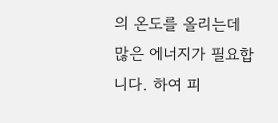의 온도를 올리는데 많은 에너지가 필요합니다. 하여 피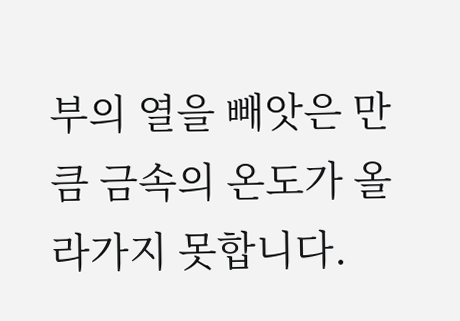부의 열을 빼앗은 만큼 금속의 온도가 올라가지 못합니다.